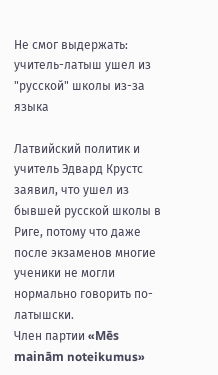Не смог выдержать: учитель-латыш ушел из "русской" школы из-за языка

Латвийский политик и учитель Эдвард Крустс заявил, что ушел из бывшей русской школы в Риге, потому что даже после экзаменов многие ученики не могли нормально говорить по-латышски.
Член партии «Mēs mainām noteikumus»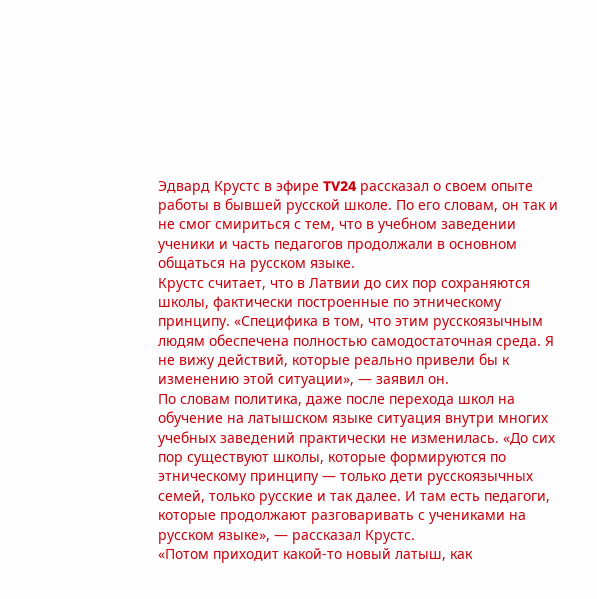Эдвард Крустс в эфире TV24 рассказал о своем опыте работы в бывшей русской школе. По его словам, он так и не смог смириться с тем, что в учебном заведении ученики и часть педагогов продолжали в основном общаться на русском языке.
Крустс считает, что в Латвии до сих пор сохраняются школы, фактически построенные по этническому принципу. «Специфика в том, что этим русскоязычным людям обеспечена полностью самодостаточная среда. Я не вижу действий, которые реально привели бы к изменению этой ситуации», — заявил он.
По словам политика, даже после перехода школ на обучение на латышском языке ситуация внутри многих учебных заведений практически не изменилась. «До сих пор существуют школы, которые формируются по этническому принципу — только дети русскоязычных семей, только русские и так далее. И там есть педагоги, которые продолжают разговаривать с учениками на русском языке», — рассказал Крустс.
«Потом приходит какой-то новый латыш, как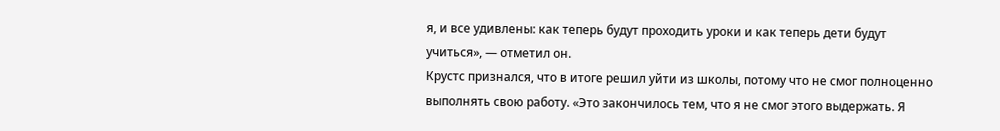я, и все удивлены: как теперь будут проходить уроки и как теперь дети будут учиться», — отметил он.
Крустс признался, что в итоге решил уйти из школы, потому что не смог полноценно выполнять свою работу. «Это закончилось тем, что я не смог этого выдержать. Я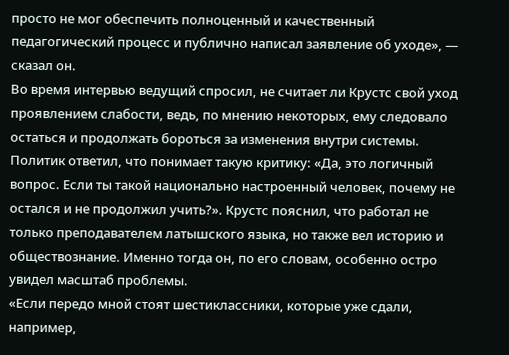просто не мог обеспечить полноценный и качественный педагогический процесс и публично написал заявление об уходе», — сказал он.
Во время интервью ведущий спросил, не считает ли Крустс свой уход проявлением слабости, ведь, по мнению некоторых, ему следовало остаться и продолжать бороться за изменения внутри системы.
Политик ответил, что понимает такую критику: «Да, это логичный вопрос. Если ты такой национально настроенный человек, почему не остался и не продолжил учить?». Крустс пояснил, что работал не только преподавателем латышского языка, но также вел историю и обществознание. Именно тогда он, по его словам, особенно остро увидел масштаб проблемы.
«Если передо мной стоят шестиклассники, которые уже сдали, например,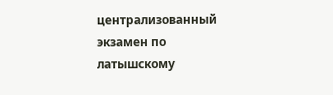централизованный экзамен по латышскому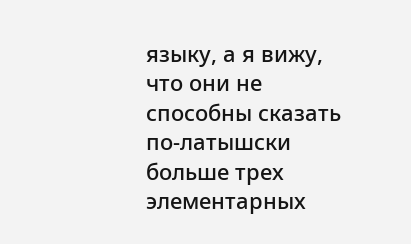языку, а я вижу, что они не способны сказать по-латышски больше трех элементарных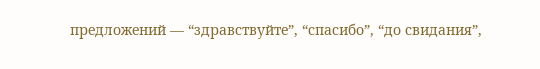предложений — “здравствуйте”, “спасибо”, “до свидания”,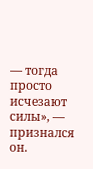— тогда просто исчезают силы», — признался он.